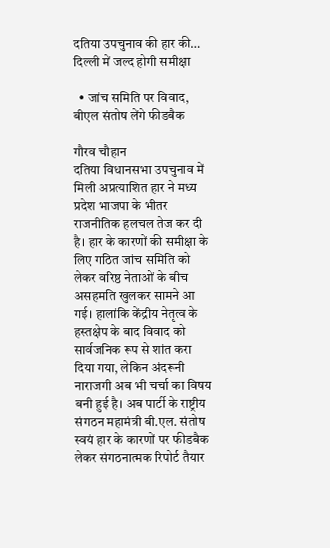दतिया उपचुनाव की हार की… दिल्ली में जल्द होगी समीक्षा

  • जांच समिति पर विवाद, बीएल संतोष लेंगे फीडबैक

गौरव चौहान
दतिया विधानसभा उपचुनाव में मिली अप्रत्याशित हार ने मध्य प्रदेश भाजपा के भीतर राजनीतिक हलचल तेज कर दी है। हार के कारणों की समीक्षा के लिए गठित जांच समिति को लेकर वरिष्ठ नेताओं के बीच असहमति खुलकर सामने आ गई। हालांकि केंद्रीय नेतृत्व के हस्तक्षेप के बाद विवाद को सार्वजनिक रूप से शांत करा दिया गया, लेकिन अंदरूनी नाराजगी अब भी चर्चा का विषय बनी हुई है। अब पार्टी के राष्ट्रीय संगठन महामंत्री बी.एल. संतोष स्वयं हार के कारणों पर फीडबैक लेकर संगठनात्मक रिपोर्ट तैयार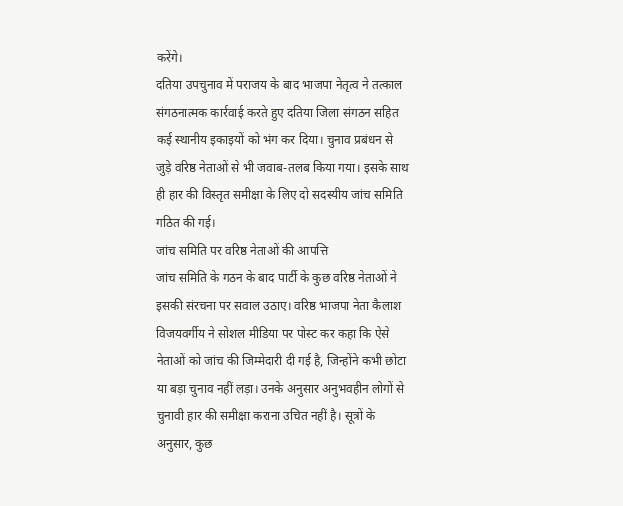करेंगे।
दतिया उपचुनाव में पराजय के बाद भाजपा नेतृत्व ने तत्काल संगठनात्मक कार्रवाई करते हुए दतिया जिला संगठन सहित कई स्थानीय इकाइयों को भंग कर दिया। चुनाव प्रबंधन से जुड़े वरिष्ठ नेताओं से भी जवाब-तलब किया गया। इसके साथ ही हार की विस्तृत समीक्षा के लिए दो सदस्यीय जांच समिति गठित की गई।
जांच समिति पर वरिष्ठ नेताओं की आपत्ति
जांच समिति के गठन के बाद पार्टी के कुछ वरिष्ठ नेताओं ने इसकी संरचना पर सवाल उठाए। वरिष्ठ भाजपा नेता कैलाश विजयवर्गीय ने सोशल मीडिया पर पोस्ट कर कहा कि ऐसे नेताओं को जांच की जिम्मेदारी दी गई है, जिन्होंने कभी छोटा या बड़ा चुनाव नहीं लड़ा। उनके अनुसार अनुभवहीन लोगों से चुनावी हार की समीक्षा कराना उचित नहीं है। सूत्रों के अनुसार, कुछ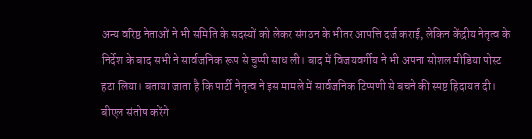अन्य वरिष्ठ नेताओं ने भी समिति के सदस्यों को लेकर संगठन के भीतर आपत्ति दर्ज कराई, लेकिन केंद्रीय नेतृत्व के निर्देश के बाद सभी ने सार्वजनिक रूप से चुप्पी साध ली। बाद में विजयवर्गीय ने भी अपना सोशल मीडिया पोस्ट हटा लिया। बताया जाता है कि पार्टी नेतृत्व ने इस मामले में सार्वजनिक टिप्पणी से बचने की स्पष्ट हिदायत दी।
बीएल संतोष करेंगे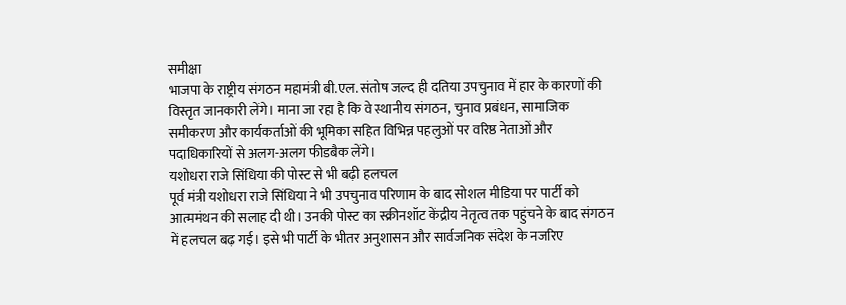समीक्षा
भाजपा के राष्ट्रीय संगठन महामंत्री बी.एल. संतोष जल्द ही दतिया उपचुनाव में हार के कारणों की विस्तृत जानकारी लेंगे। माना जा रहा है कि वे स्थानीय संगठन, चुनाव प्रबंधन, सामाजिक समीकरण और कार्यकर्ताओं की भूमिका सहित विभिन्न पहलुओं पर वरिष्ठ नेताओं और पदाधिकारियों से अलग-अलग फीडबैक लेंगे।
यशोधरा राजे सिंधिया की पोस्ट से भी बढ़ी हलचल
पूर्व मंत्री यशोधरा राजे सिंधिया ने भी उपचुनाव परिणाम के बाद सोशल मीडिया पर पार्टी को आत्ममंथन की सलाह दी थी। उनकी पोस्ट का स्क्रीनशॉट केंद्रीय नेतृत्व तक पहुंचने के बाद संगठन में हलचल बढ़ गई। इसे भी पार्टी के भीतर अनुशासन और सार्वजनिक संदेश के नजरिए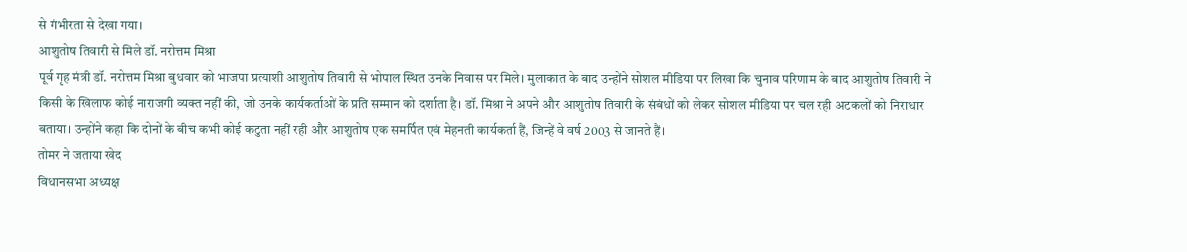से गंभीरता से देखा गया।
आशुतोष तिवारी से मिले डॉ. नरोत्तम मिश्रा
पूर्व गृह मंत्री डॉ. नरोत्तम मिश्रा बुधवार को भाजपा प्रत्याशी आशुतोष तिवारी से भोपाल स्थित उनके निवास पर मिले। मुलाकात के बाद उन्होंने सोशल मीडिया पर लिखा कि चुनाव परिणाम के बाद आशुतोष तिवारी ने किसी के खिलाफ कोई नाराजगी व्यक्त नहीं की, जो उनके कार्यकर्ताओं के प्रति सम्मान को दर्शाता है। डॉ. मिश्रा ने अपने और आशुतोष तिवारी के संबंधों को लेकर सोशल मीडिया पर चल रही अटकलों को निराधार बताया। उन्होंने कहा कि दोनों के बीच कभी कोई कटुता नहीं रही और आशुतोष एक समर्पित एवं मेहनती कार्यकर्ता हैं, जिन्हें वे वर्ष 2003 से जानते हैं।
तोमर ने जताया खेद
विधानसभा अध्यक्ष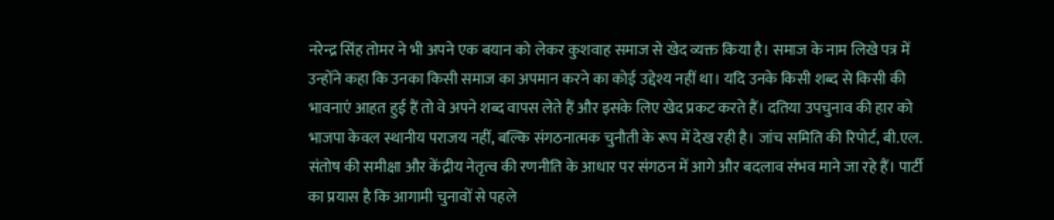नरेन्द्र सिंह तोमर ने भी अपने एक बयान को लेकर कुशवाह समाज से खेद व्यक्त किया है। समाज के नाम लिखे पत्र में उन्होंने कहा कि उनका किसी समाज का अपमान करने का कोई उद्देश्य नहीं था। यदि उनके किसी शब्द से किसी की भावनाएं आहत हुई हैं तो वे अपने शब्द वापस लेते हैं और इसके लिए खेद प्रकट करते हैं। दतिया उपचुनाव की हार को भाजपा केवल स्थानीय पराजय नहीं, बल्कि संगठनात्मक चुनौती के रूप में देख रही है। जांच समिति की रिपोर्ट, बी.एल. संतोष की समीक्षा और केंद्रीय नेतृत्व की रणनीति के आधार पर संगठन में आगे और बदलाव संभव माने जा रहे हैं। पार्टी का प्रयास है कि आगामी चुनावों से पहले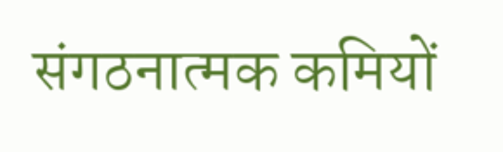संगठनात्मक कमियों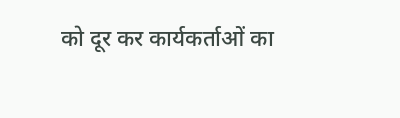को दूर कर कार्यकर्ताओं का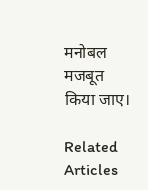मनोबल मजबूत किया जाए।

Related Articles